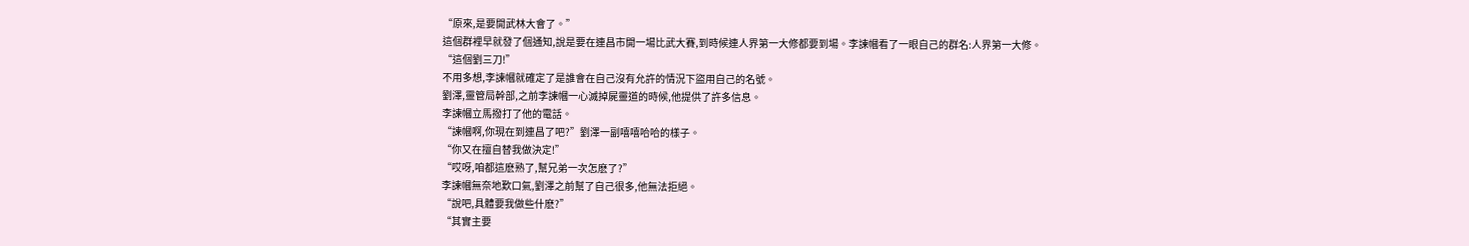“原來,是要開武林大會了。”
這個群裡早就發了個通知,說是要在連昌市開一場比武大賽,到時候連人界第一大修都要到場。李諫幗看了一眼自己的群名:人界第一大修。
“這個劉三刀!”
不用多想,李諫幗就確定了是誰會在自己沒有允許的情況下盜用自己的名號。
劉澤,靈管局幹部,之前李諫幗一心滅掉屍靈道的時候,他提供了許多信息。
李諫幗立馬撥打了他的電話。
“諫幗啊,你現在到連昌了吧?”劉澤一副嘻嘻哈哈的樣子。
“你又在擅自替我做決定!”
“哎呀,咱都這麽熟了,幫兄弟一次怎麽了?”
李諫幗無奈地歎口氣,劉澤之前幫了自己很多,他無法拒絕。
“說吧,具體要我做些什麽?”
“其實主要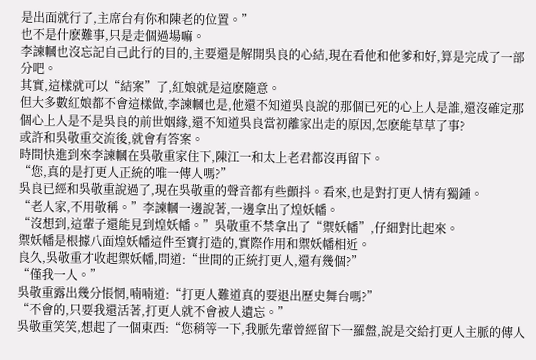是出面就行了,主席台有你和陳老的位置。”
也不是什麽難事,只是走個過場嘛。
李諫幗也沒忘記自己此行的目的,主要還是解開吳良的心結,現在看他和他爹和好,算是完成了一部分吧。
其實,這樣就可以“結案”了,紅娘就是這麽隨意。
但大多數紅娘都不會這樣做,李諫幗也是,他還不知道吳良說的那個已死的心上人是誰,還沒確定那個心上人是不是吳良的前世姻緣,還不知道吳良當初離家出走的原因,怎麽能草草了事?
或許和吳敬重交流後,就會有答案。
時間快進到來李諫幗在吳敬重家住下,陳江一和太上老君都沒再留下。
“您,真的是打更人正統的唯一傳人嗎?”
吳良已經和吳敬重說過了,現在吳敬重的聲音都有些顫抖。看來,也是對打更人情有獨鍾。
“老人家,不用敬稱。”李諫幗一邊說著,一邊拿出了煌妖幡。
“沒想到,這輩子還能見到煌妖幡。”吳敬重不禁拿出了“禦妖幡”,仔細對比起來。
禦妖幡是根據八面煌妖幡這件至寶打造的,實際作用和禦妖幡相近。
良久,吳敬重才收起禦妖幡,問道:“世間的正統打更人,還有幾個?”
“僅我一人。”
吳敬重露出幾分悵惘,喃喃道:“打更人難道真的要退出歷史舞台嗎?”
“不會的,只要我還活著,打更人就不會被人遺忘。”
吳敬重笑笑,想起了一個東西:“您稍等一下,我脈先輩曾經留下一羅盤,說是交給打更人主脈的傳人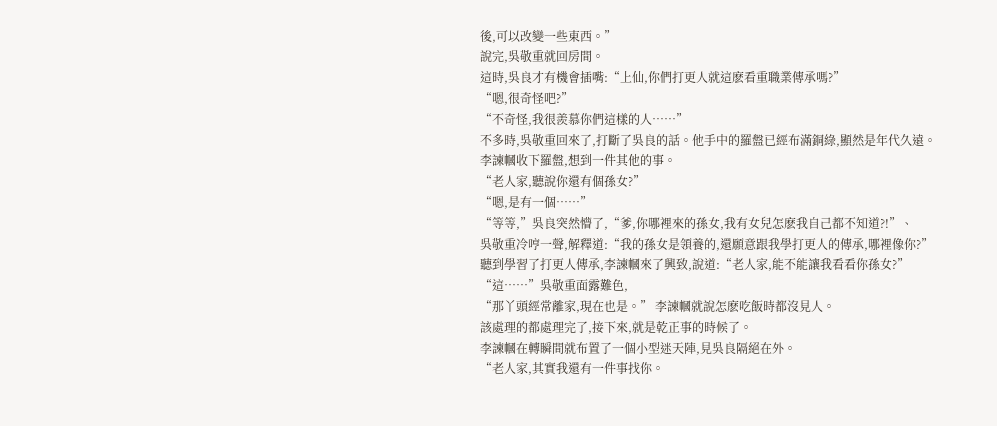後,可以改變一些東西。”
說完,吳敬重就回房間。
這時,吳良才有機會插嘴:“上仙,你們打更人就這麽看重職業傳承嗎?”
“嗯,很奇怪吧?”
“不奇怪,我很羨慕你們這樣的人……”
不多時,吳敬重回來了,打斷了吳良的話。他手中的羅盤已經布滿銅綠,顯然是年代久遠。
李諫幗收下羅盤,想到一件其他的事。
“老人家,聽說你還有個孫女?”
“嗯,是有一個……”
“等等,”吳良突然懵了,“爹,你哪裡來的孫女,我有女兒怎麽我自己都不知道?!”、
吳敬重冷哼一聲,解釋道:“我的孫女是領養的,還願意跟我學打更人的傳承,哪裡像你?”
聽到學習了打更人傳承,李諫幗來了興致,說道:“老人家,能不能讓我看看你孫女?”
“這……”吳敬重面露難色,
“那丫頭經常離家,現在也是。” 李諫幗就說怎麽吃飯時都沒見人。
該處理的都處理完了,接下來,就是乾正事的時候了。
李諫幗在轉瞬間就布置了一個小型迷天陣,見吳良隔絕在外。
“老人家,其實我還有一件事找你。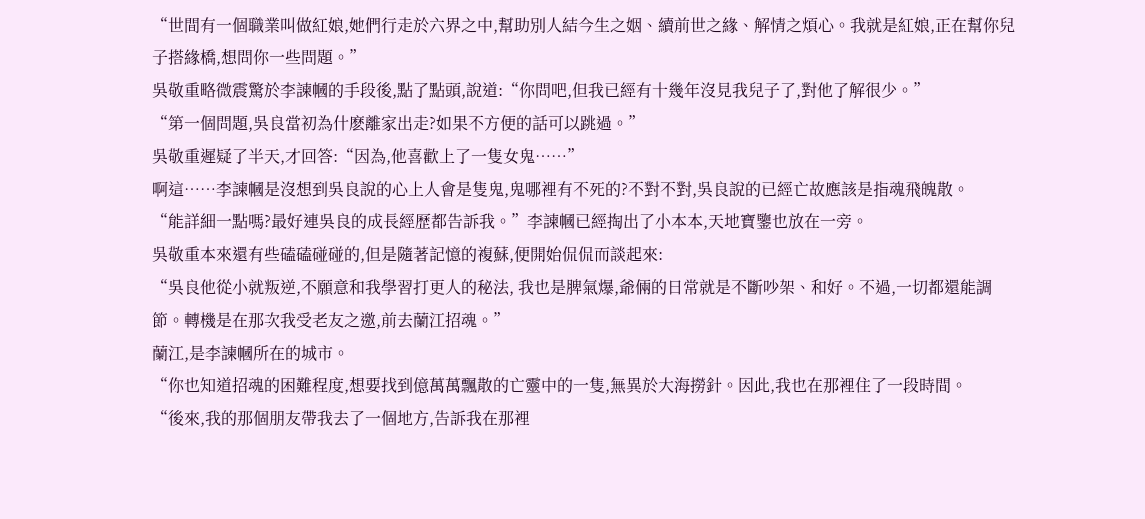“世間有一個職業叫做紅娘,她們行走於六界之中,幫助別人結今生之姻、續前世之緣、解情之煩心。我就是紅娘,正在幫你兒子搭緣橋,想問你一些問題。”
吳敬重略微震驚於李諫幗的手段後,點了點頭,說道:“你問吧,但我已經有十幾年沒見我兒子了,對他了解很少。”
“第一個問題,吳良當初為什麽離家出走?如果不方便的話可以跳過。”
吳敬重遲疑了半天,才回答:“因為,他喜歡上了一隻女鬼……”
啊這……李諫幗是沒想到吳良說的心上人會是隻鬼,鬼哪裡有不死的?不對不對,吳良說的已經亡故應該是指魂飛魄散。
“能詳細一點嗎?最好連吳良的成長經歷都告訴我。”李諫幗已經掏出了小本本,天地寶鑒也放在一旁。
吳敬重本來還有些磕磕碰碰的,但是隨著記憶的複蘇,便開始侃侃而談起來:
“吳良他從小就叛逆,不願意和我學習打更人的秘法, 我也是脾氣爆,爺倆的日常就是不斷吵架、和好。不過,一切都還能調節。轉機是在那次我受老友之邀,前去蘭江招魂。”
蘭江,是李諫幗所在的城市。
“你也知道招魂的困難程度,想要找到億萬萬飄散的亡靈中的一隻,無異於大海撈針。因此,我也在那裡住了一段時間。
“後來,我的那個朋友帶我去了一個地方,告訴我在那裡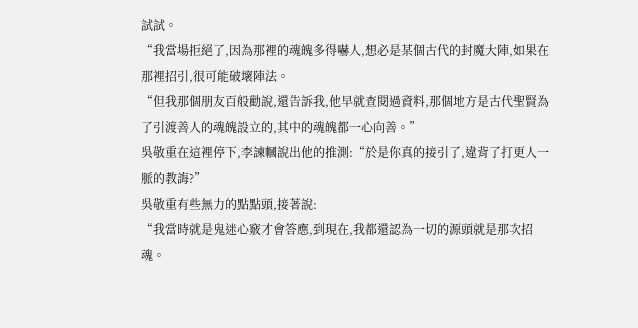試試。
“我當場拒絕了,因為那裡的魂魄多得嚇人,想必是某個古代的封魔大陣,如果在那裡招引,很可能破壞陣法。
“但我那個朋友百般勸說,還告訴我,他早就查閱過資料,那個地方是古代聖賢為了引渡善人的魂魄設立的,其中的魂魄都一心向善。”
吳敬重在這裡停下,李諫幗說出他的推測:“於是你真的接引了,違背了打更人一脈的教誨?”
吳敬重有些無力的點點頭,接著說:
“我當時就是鬼迷心竅才會答應,到現在,我都還認為一切的源頭就是那次招魂。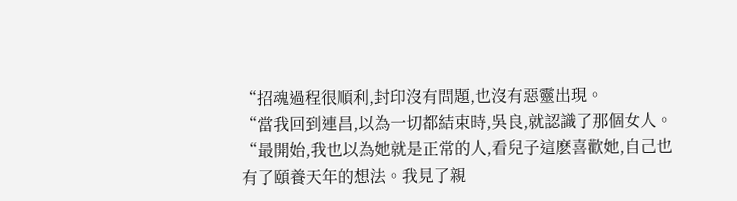“招魂過程很順利,封印沒有問題,也沒有惡靈出現。
“當我回到連昌,以為一切都結束時,吳良,就認識了那個女人。
“最開始,我也以為她就是正常的人,看兒子這麽喜歡她,自己也有了頤養天年的想法。我見了親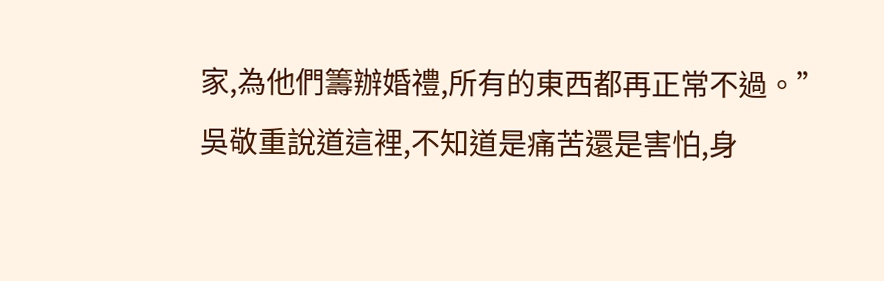家,為他們籌辦婚禮,所有的東西都再正常不過。”
吳敬重說道這裡,不知道是痛苦還是害怕,身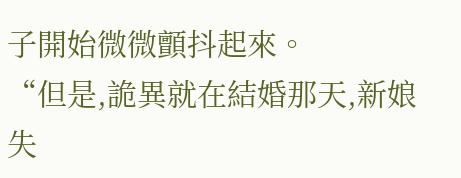子開始微微顫抖起來。
“但是,詭異就在結婚那天,新娘失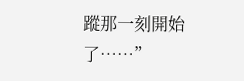蹤那一刻開始了……”